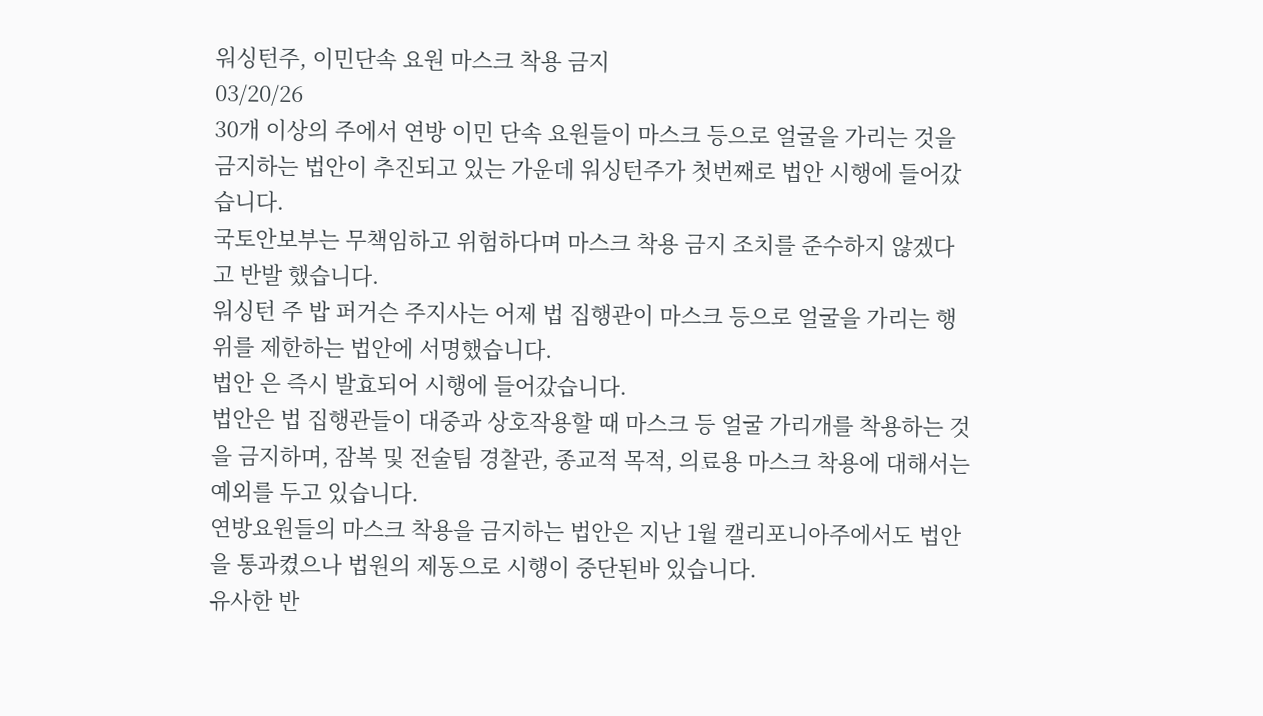워싱턴주, 이민단속 요원 마스크 착용 금지
03/20/26
30개 이상의 주에서 연방 이민 단속 요원들이 마스크 등으로 얼굴을 가리는 것을 금지하는 법안이 추진되고 있는 가운데 워싱턴주가 첫번째로 법안 시행에 들어갔습니다.
국토안보부는 무책임하고 위험하다며 마스크 착용 금지 조치를 준수하지 않겠다고 반발 했습니다.
워싱턴 주 밥 퍼거슨 주지사는 어제 법 집행관이 마스크 등으로 얼굴을 가리는 행위를 제한하는 법안에 서명했습니다.
법안 은 즉시 발효되어 시행에 들어갔습니다.
법안은 법 집행관들이 대중과 상호작용할 때 마스크 등 얼굴 가리개를 착용하는 것을 금지하며, 잠복 및 전술팀 경찰관, 종교적 목적, 의료용 마스크 착용에 대해서는 예외를 두고 있습니다.
연방요원들의 마스크 착용을 금지하는 법안은 지난 1월 캘리포니아주에서도 법안을 통과켰으나 법원의 제동으로 시행이 중단된바 있습니다.
유사한 반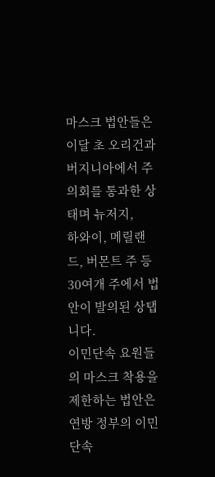마스크 법안들은 이달 초 오리건과 버지니아에서 주의회를 통과한 상태며 뉴저지,
하와이, 메릴랜드, 버몬트 주 등 30여개 주에서 법안이 발의된 상탭니다.
이민단속 요원들의 마스크 착용을 제한하는 법안은 연방 정부의 이민 단속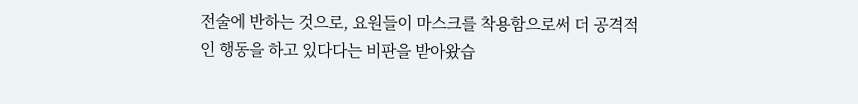전술에 반하는 것으로, 요원들이 마스크를 착용함으로써 더 공격적인 행동을 하고 있다다는 비판을 받아왔습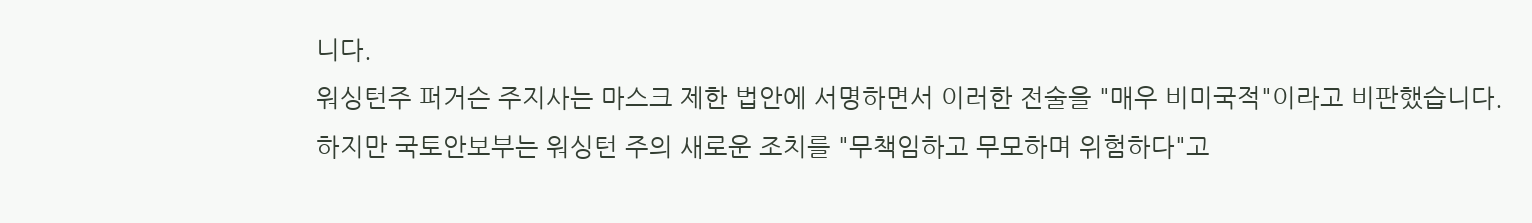니다.
워싱턴주 퍼거슨 주지사는 마스크 제한 법안에 서명하면서 이러한 전술을 "매우 비미국적"이라고 비판했습니다.
하지만 국토안보부는 워싱턴 주의 새로운 조치를 "무책임하고 무모하며 위험하다"고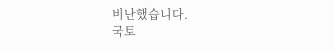비난했습니다.
국토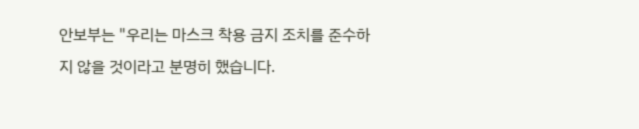안보부는 "우리는 마스크 착용 금지 조치를 준수하지 않을 것이라고 분명히 했습니다.